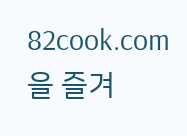82cook.com을 즐겨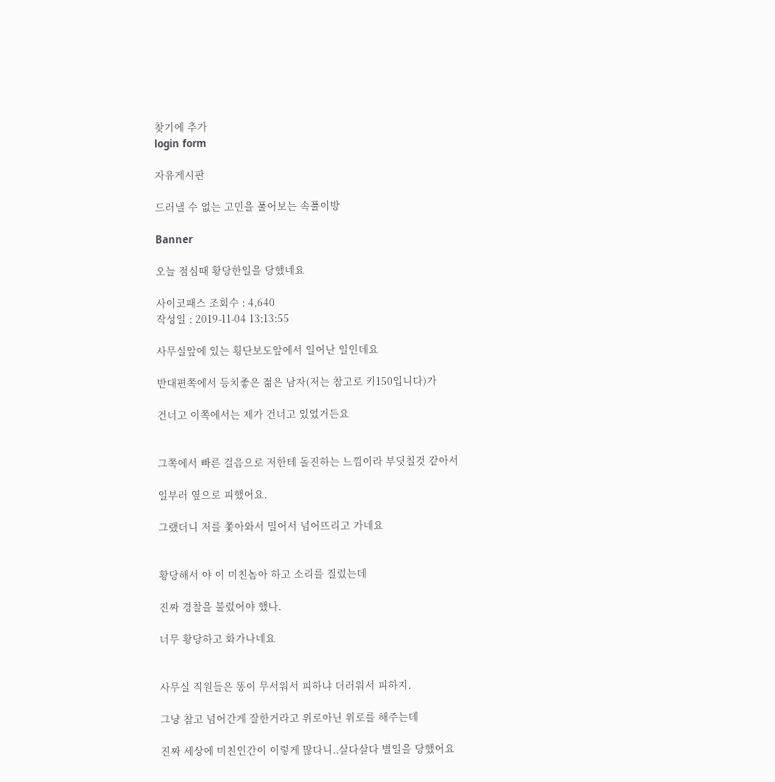찾기에 추가
login form

자유게시판

드러낼 수 없는 고민을 풀어보는 속풀이방

Banner

오늘 점심때 황당한일을 당했네요

사이코패스 조회수 : 4,640
작성일 : 2019-11-04 13:13:55

사무실앞에 있는 횡단보도앞에서 일어난 일인데요

반대편쪽에서 등치좋은 젊은 남자(저는 참고로 키150입니다)가

건너고 이쪽에서는 제가 건너고 있었거든요


그쪽에서 빠른 걸음으로 저한테 돌진하는 느낌이라 부딧칠것 같아서

일부러 옆으로 피했어요.

그랬더니 저를 쫓아와서 밀어서 넘어뜨리고 가네요


황당해서 야 이 미친놈아 하고 소리를 질렀는데

진짜 경찰을 불렀어야 했나.

너무 황당하고 화가나네요


사무실 직원들은 똥이 무서워서 피하냐 더러워서 피하지.

그냥 참고 넘어간게 잘한거라고 위로아닌 위로를 해주는데

진짜 세상에 미친인간이 이렇게 많다니..살다살다 별일을 당했어요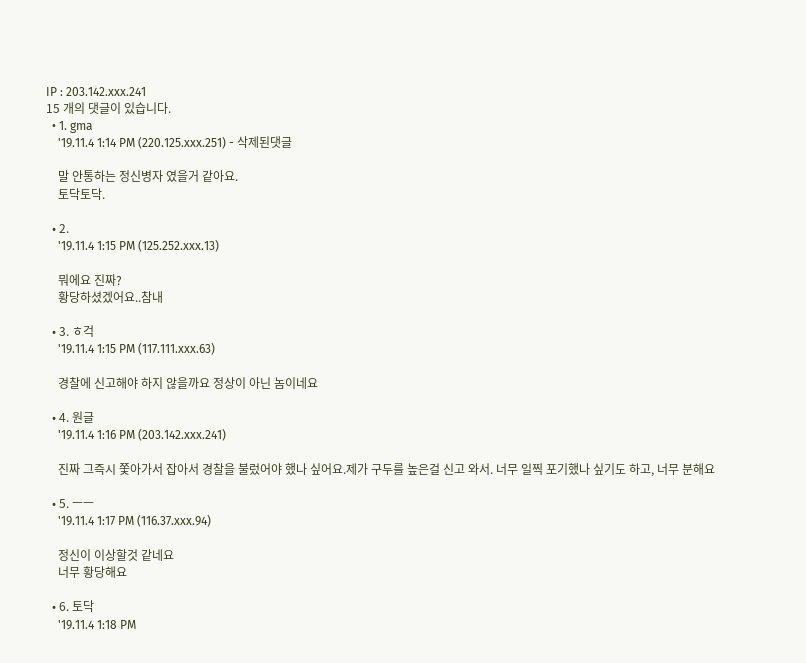IP : 203.142.xxx.241
15 개의 댓글이 있습니다.
  • 1. gma
    '19.11.4 1:14 PM (220.125.xxx.251) - 삭제된댓글

    말 안통하는 정신병자 였을거 같아요.
    토닥토닥.

  • 2.
    '19.11.4 1:15 PM (125.252.xxx.13)

    뭐에요 진짜?
    황당하셨겠어요..참내

  • 3. ㅎ걱
    '19.11.4 1:15 PM (117.111.xxx.63)

    경찰에 신고해야 하지 않을까요 정상이 아닌 놈이네요

  • 4. 원글
    '19.11.4 1:16 PM (203.142.xxx.241)

    진짜 그즉시 쫓아가서 잡아서 경찰을 불렀어야 했나 싶어요.제가 구두를 높은걸 신고 와서. 너무 일찍 포기했나 싶기도 하고, 너무 분해요

  • 5. ㅡㅡ
    '19.11.4 1:17 PM (116.37.xxx.94)

    정신이 이상할것 같네요
    너무 황당해요

  • 6. 토닥
    '19.11.4 1:18 PM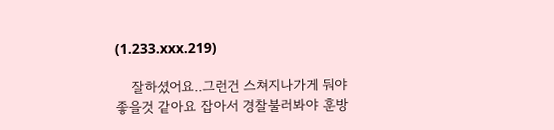(1.233.xxx.219)

    잘하셨어요..그런건 스쳐지나가게 둬야 좋을것 같아요 잡아서 경찰불러봐야 훈방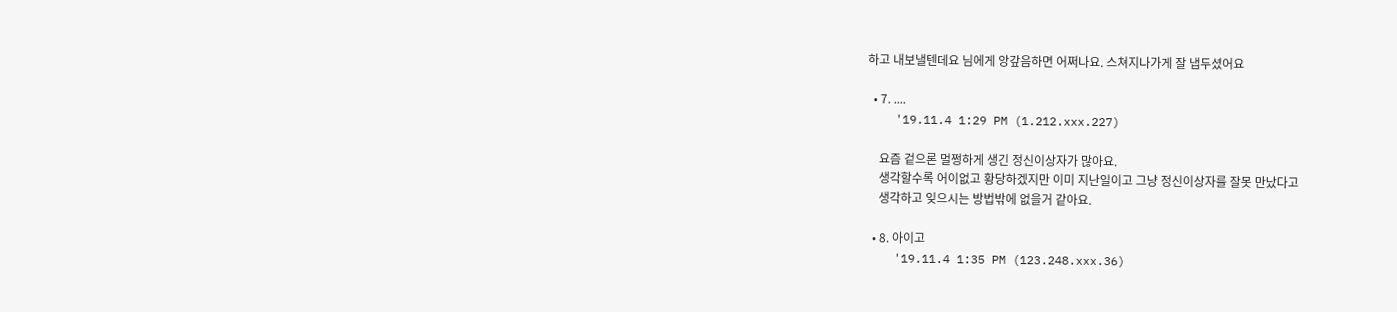하고 내보낼텐데요 님에게 앙갚음하면 어쩌나요. 스쳐지나가게 잘 냅두셨어요

  • 7. ....
    '19.11.4 1:29 PM (1.212.xxx.227)

    요즘 겉으론 멀쩡하게 생긴 정신이상자가 많아요.
    생각할수록 어이없고 황당하겠지만 이미 지난일이고 그냥 정신이상자를 잘못 만났다고
    생각하고 잊으시는 방법밖에 없을거 같아요.

  • 8. 아이고
    '19.11.4 1:35 PM (123.248.xxx.36)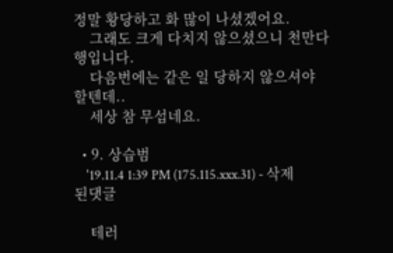정말 황당하고 화 많이 나셨겠어요.
    그래도 크게 다치지 않으셨으니 천만다행입니다.
    다음번에는 같은 일 당하지 않으셔야 할텐데..
    세상 참 무섭네요.

  • 9. 상습범
    '19.11.4 1:39 PM (175.115.xxx.31) - 삭제된댓글

    테러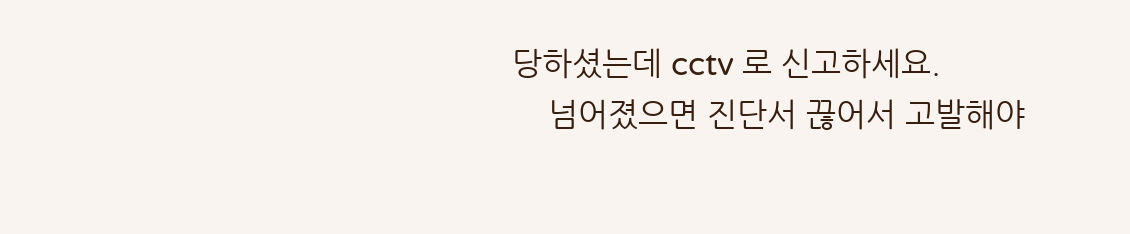당하셨는데 cctv 로 신고하세요.
    넘어졌으면 진단서 끊어서 고발해야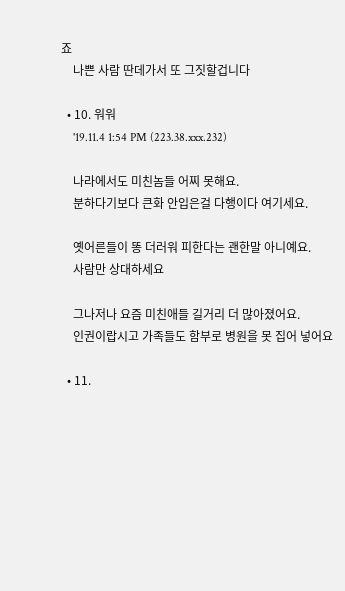죠
    나쁜 사람 딴데가서 또 그짓할겁니다

  • 10. 워워
    '19.11.4 1:54 PM (223.38.xxx.232)

    나라에서도 미친놈들 어찌 못해요.
    분하다기보다 큰화 안입은걸 다행이다 여기세요.

    옛어른들이 똥 더러워 피한다는 괜한말 아니예요.
    사람만 상대하세요

    그나저나 요즘 미친애들 길거리 더 많아졌어요.
    인권이랍시고 가족들도 함부로 병원을 못 집어 넣어요

  • 11.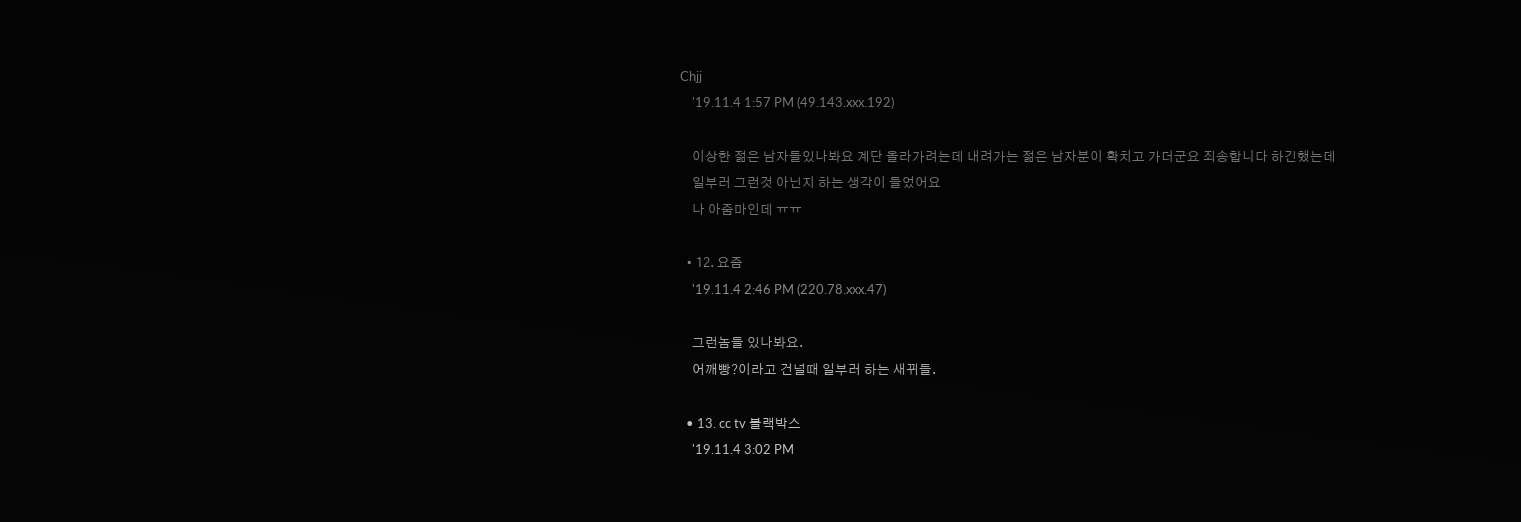Chjj
    '19.11.4 1:57 PM (49.143.xxx.192)

    이상한 젊은 남자들있나봐요 계단 올라가려는데 내려가는 젊은 남자분이 확치고 가더군요 죄송합니다 하긴했는데
    일부러 그런것 아닌지 하는 생각이 들었어요
    나 아줌마인데 ㅠㅠ

  • 12. 요즘
    '19.11.4 2:46 PM (220.78.xxx.47)

    그런놈들 있나봐요.
    어깨빵?이라고 건널때 일부러 하는 새뀌들.

  • 13. cc tv 블랙박스
    '19.11.4 3:02 PM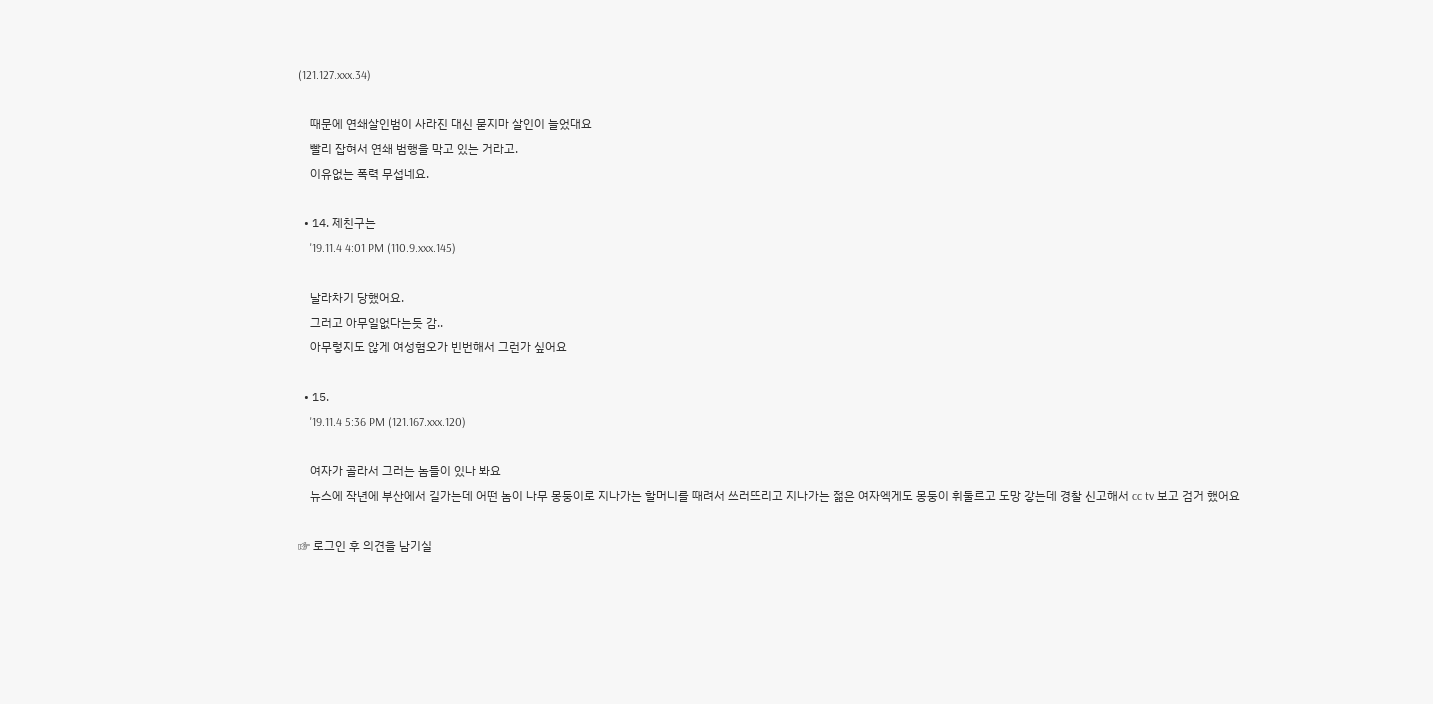(121.127.xxx.34)

    때문에 연쇄살인범이 사라진 대신 묻지마 살인이 늘었대요
    빨리 잡혀서 연쇄 범행을 막고 있는 거라고.
    이유없는 폭력 무섭네요.

  • 14. 제친구는
    '19.11.4 4:01 PM (110.9.xxx.145)

    날라차기 당했어요.
    그러고 아무일없다는듯 감..
    아무렇지도 않게 여성혐오가 빈번해서 그런가 싶어요

  • 15.
    '19.11.4 5:36 PM (121.167.xxx.120)

    여자가 골라서 그러는 놈들이 있나 봐요
    뉴스에 작년에 부산에서 길가는데 어떤 놈이 나무 몽둥이로 지나가는 할머니를 때려서 쓰러뜨리고 지나가는 젊은 여자엑게도 몽둥이 휘둘르고 도망 갛는데 경찰 신고해서 cc tv 보고 검거 했어요

☞ 로그인 후 의견을 남기실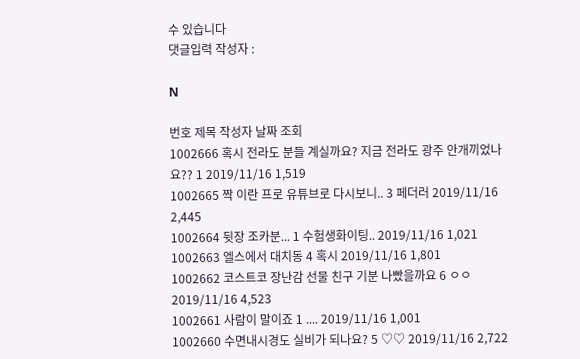수 있습니다
댓글입력 작성자 :

N

번호 제목 작성자 날짜 조회
1002666 혹시 전라도 분들 계실까요? 지금 전라도 광주 안개끼었나요?? 1 2019/11/16 1,519
1002665 짝 이란 프로 유튜브로 다시보니.. 3 페더러 2019/11/16 2,445
1002664 뒷장 조카분... 1 수험생화이팅.. 2019/11/16 1,021
1002663 엘스에서 대치동 4 혹시 2019/11/16 1,801
1002662 코스트코 장난감 선물 친구 기분 나빴을까요 6 ㅇㅇ 2019/11/16 4,523
1002661 사람이 말이죠 1 .... 2019/11/16 1,001
1002660 수면내시경도 실비가 되나요? 5 ♡♡ 2019/11/16 2,722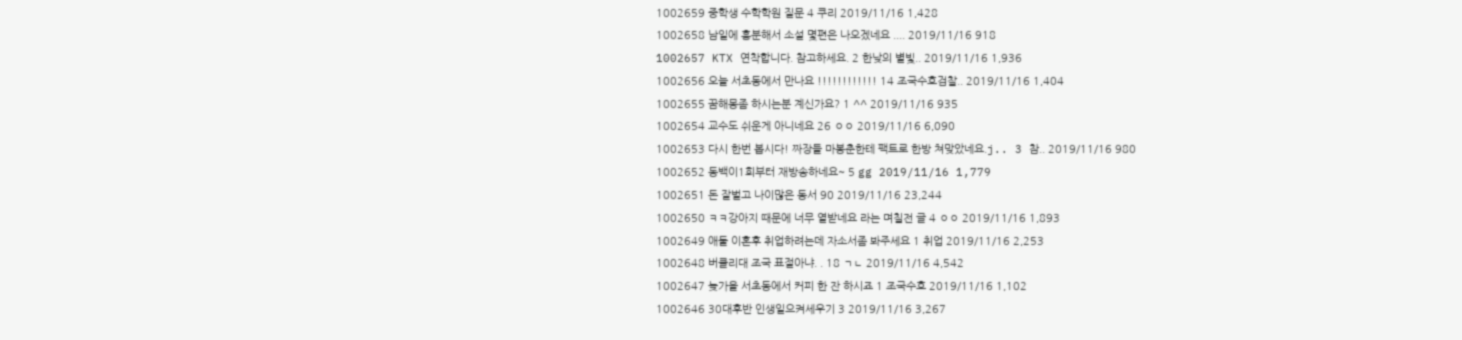1002659 중학생 수학학원 질문 4 쿠리 2019/11/16 1,428
1002658 남일에 흥분해서 소설 몇편은 나오겠네요 .... 2019/11/16 918
1002657 KTX 연착합니다. 참고하세요. 2 한낮의 별빛.. 2019/11/16 1,936
1002656 오늘 서초동에서 만나요 !!!!!!!!!!!! 14 조국수호검찰.. 2019/11/16 1,404
1002655 꿈해몽좀 하시는분 계신가요? 1 ^^ 2019/11/16 935
1002654 교수도 쉬운게 아니네요 26 ㅇㅇ 2019/11/16 6,090
1002653 다시 한번 봅시다! 짜장들 마봉춘한테 팩트로 한방 쳐맞았네요.j.. 3 참.. 2019/11/16 980
1002652 동백이1회부터 재방송하네요~ 5 gg 2019/11/16 1,779
1002651 돈 잘벌고 나이많은 동서 90 2019/11/16 23,244
1002650 ㅋㅋ강아지 때문에 너무 열받네요 라는 며칠전 글 4 ㅇㅇ 2019/11/16 1,893
1002649 애둘 이혼후 취업하려는데 자소서좀 봐주세요 1 취업 2019/11/16 2,253
1002648 버클리대 조국 표절아냐. . 18 ㄱㄴ 2019/11/16 4,542
1002647 늦가을 서초동에서 커피 한 잔 하시죠 1 조국수호 2019/11/16 1,102
1002646 30대후반 인생일으켜세우기 3 2019/11/16 3,267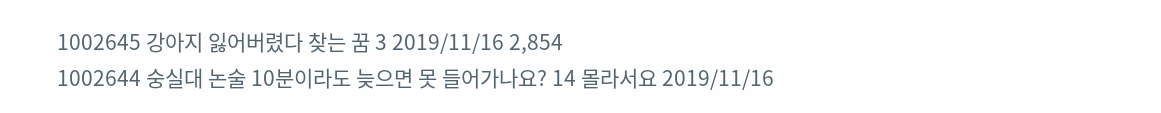1002645 강아지 잃어버렸다 찾는 꿈 3 2019/11/16 2,854
1002644 숭실대 논술 10분이라도 늦으면 못 들어가나요? 14 몰라서요 2019/11/16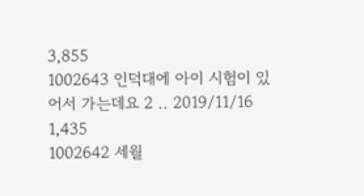3,855
1002643 인덕대에 아이 시험이 있어서 가는데요 2 .. 2019/11/16 1,435
1002642 세월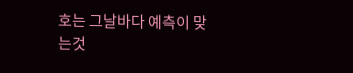호는 그날바다 예측이 맞는것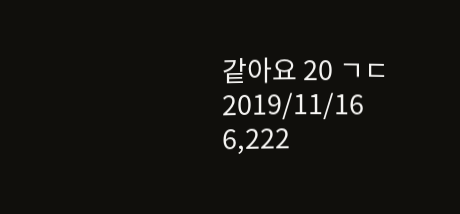같아요 20 ㄱㄷ 2019/11/16 6,222